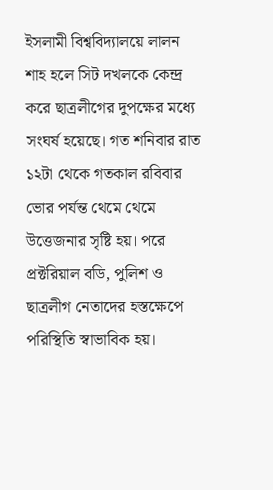ইসলামী বিশ্ববিদ্যালয়ে লালন শাহ হলে সিট দখলকে কেন্দ্র করে ছাত্রলীগের দুপক্ষের মধ্যে সংঘর্ষ হয়েছে। গত শনিবার রাত ১২টা থেকে গতকাল রবিবার ভোর পর্যন্ত থেমে থেমে উত্তেজনার সৃষ্টি হয়। পরে প্রক্টরিয়াল বডি, পুলিশ ও ছাত্রলীগ নেতাদের হস্তক্ষেপে পরিস্থিতি স্বাভাবিক হয়।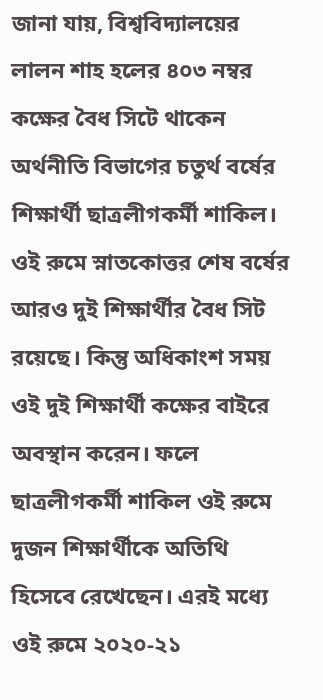জানা যায়, বিশ্ববিদ্যালয়ের লালন শাহ হলের ৪০৩ নম্বর কক্ষের বৈধ সিটে থাকেন অর্থনীতি বিভাগের চতুর্থ বর্ষের শিক্ষার্থী ছাত্রলীগকর্মী শাকিল। ওই রুমে স্নাতকোত্তর শেষ বর্ষের আরও দুই শিক্ষার্থীর বৈধ সিট রয়েছে। কিন্তু অধিকাংশ সময় ওই দুই শিক্ষার্থী কক্ষের বাইরে অবস্থান করেন। ফলে ছাত্রলীগকর্মী শাকিল ওই রুমে দুজন শিক্ষার্থীকে অতিথি হিসেবে রেখেছেন। এরই মধ্যে ওই রুমে ২০২০-২১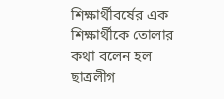শিক্ষার্থীবর্ষের এক শিক্ষার্থীকে তোলার কথা বলেন হল ছাত্রলীগ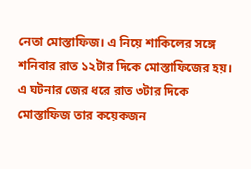নেতা মোস্তাফিজ। এ নিয়ে শাকিলের সঙ্গে শনিবার রাত ১২টার দিকে মোস্তাফিজের হয়। এ ঘটনার জের ধরে রাত ৩টার দিকে মোস্তাফিজ তার কয়েকজন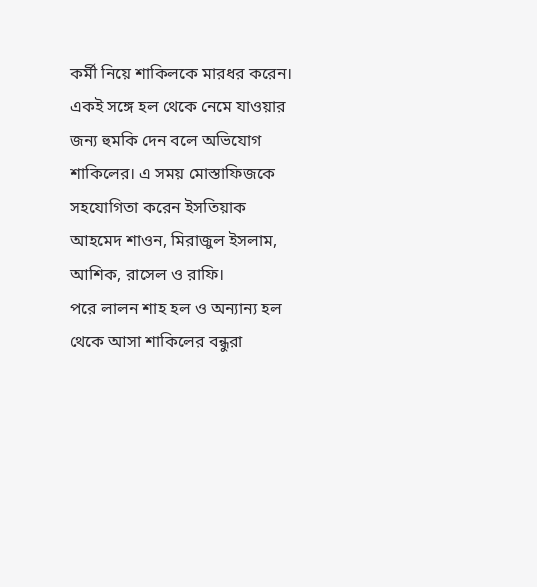কর্মী নিয়ে শাকিলকে মারধর করেন। একই সঙ্গে হল থেকে নেমে যাওয়ার জন্য হুমকি দেন বলে অভিযোগ শাকিলের। এ সময় মোস্তাফিজকে সহযোগিতা করেন ইসতিয়াক আহমেদ শাওন, মিরাজুল ইসলাম, আশিক, রাসেল ও রাফি।
পরে লালন শাহ হল ও অন্যান্য হল থেকে আসা শাকিলের বন্ধুরা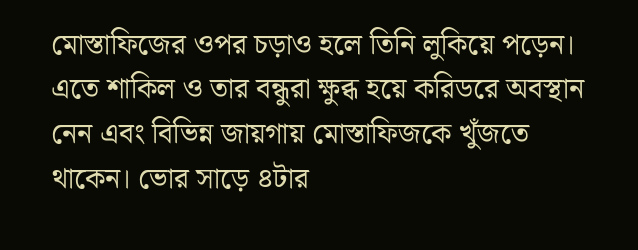মোস্তাফিজের ওপর চড়াও হলে তিনি লুকিয়ে পড়েন। এতে শাকিল ও তার বন্ধুরা ক্ষুব্ধ হয়ে করিডরে অবস্থান নেন এবং বিভিন্ন জায়গায় মোস্তাফিজকে খুঁজতে থাকেন। ভোর সাড়ে ৪টার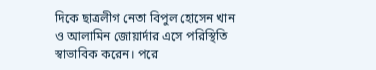দিকে ছাত্রলীগ নেতা বিপুল হোসেন খান ও আলামিন জোয়ার্দার এসে পরিস্থিতি স্বাভাবিক করেন। পরে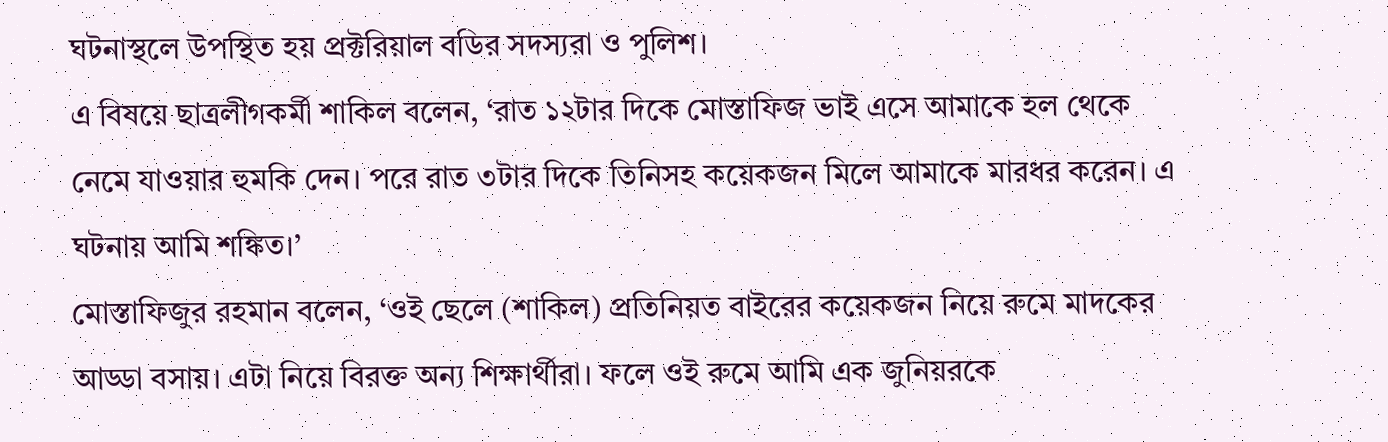ঘটনাস্থলে উপস্থিত হয় প্রক্টরিয়াল বডির সদস্যরা ও পুলিশ।
এ বিষয়ে ছাত্রলীগকর্মী শাকিল বলেন, ‘রাত ১২টার দিকে মোস্তাফিজ ভাই এসে আমাকে হল থেকে নেমে যাওয়ার হুমকি দেন। পরে রাত ৩টার দিকে তিনিসহ কয়েকজন মিলে আমাকে মারধর করেন। এ ঘটনায় আমি শঙ্কিত।’
মোস্তাফিজুর রহমান বলেন, ‘ওই ছেলে (শাকিল) প্রতিনিয়ত বাইরের কয়েকজন নিয়ে রুমে মাদকের আড্ডা বসায়। এটা নিয়ে বিরক্ত অন্য শিক্ষার্থীরা। ফলে ওই রুমে আমি এক জুনিয়রকে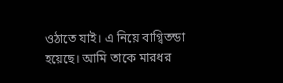ওঠাতে যাই। এ নিয়ে বাগ্বিতন্ডা হয়েছে। আমি তাকে মারধর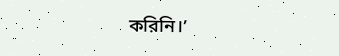করিনি।’